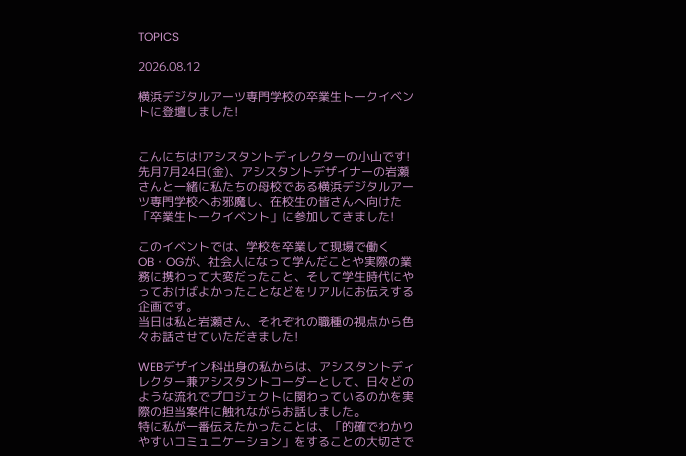TOPICS

2026.08.12

横浜デジタルアーツ専門学校の卒業生トークイベントに登壇しました!


こんにちは!アシスタントディレクターの小山です!
先月7月24日(金)、アシスタントデザイナーの岩瀬さんと一緒に私たちの母校である横浜デジタルアーツ専門学校へお邪魔し、在校生の皆さんへ向けた「卒業生トークイベント」に参加してきました!

このイベントでは、学校を卒業して現場で働くOB・OGが、社会人になって学んだことや実際の業務に携わって大変だったこと、そして学生時代にやっておけばよかったことなどをリアルにお伝えする企画です。
当日は私と岩瀬さん、それぞれの職種の視点から色々お話させていただきました!

WEBデザイン科出身の私からは、アシスタントディレクター兼アシスタントコーダーとして、日々どのような流れでプロジェクトに関わっているのかを実際の担当案件に触れながらお話しました。
特に私が一番伝えたかったことは、「的確でわかりやすいコミュニケーション」をすることの大切さで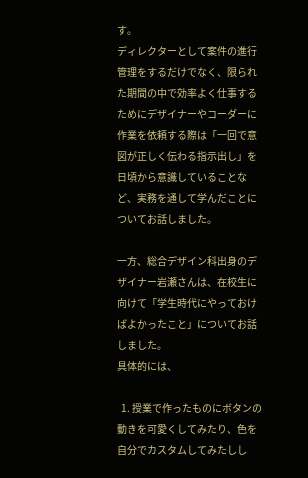す。
ディレクターとして案件の進行管理をするだけでなく、限られた期間の中で効率よく仕事するためにデザイナーやコーダーに作業を依頼する際は「一回で意図が正しく伝わる指示出し」を日頃から意識していることなど、実務を通して学んだことについてお話しました。

一方、総合デザイン科出身のデザイナー岩瀬さんは、在校生に向けて「学生時代にやっておけばよかったこと」についてお話しました。
具体的には、

  1. 授業で作ったものにボタンの動きを可愛くしてみたり、色を自分でカスタムしてみたしし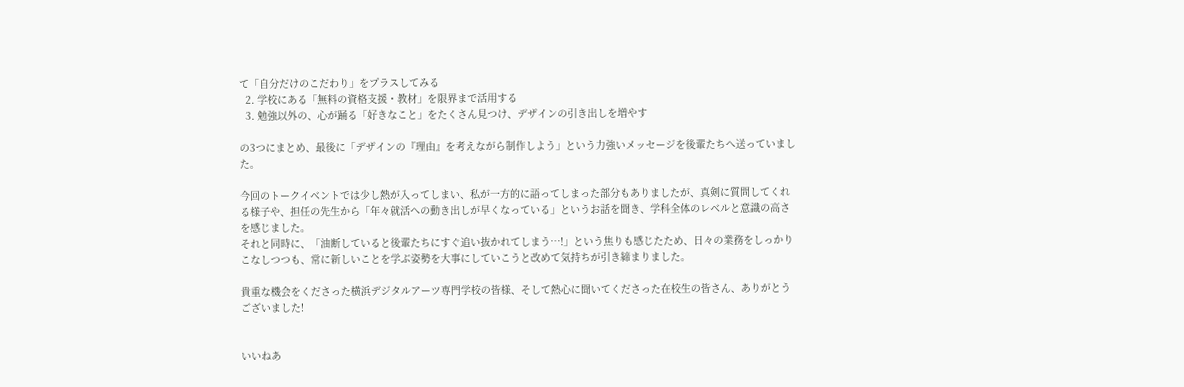て「自分だけのこだわり」をプラスしてみる
  2. 学校にある「無料の資格支援・教材」を限界まで活用する
  3. 勉強以外の、心が踊る「好きなこと」をたくさん見つけ、デザインの引き出しを増やす

の3つにまとめ、最後に「デザインの『理由』を考えながら制作しよう」という力強いメッセージを後輩たちへ送っていました。

今回のトークイベントでは少し熱が入ってしまい、私が一方的に語ってしまった部分もありましたが、真剣に質問してくれる様子や、担任の先生から「年々就活への動き出しが早くなっている」というお話を聞き、学科全体のレベルと意識の高さを感じました。
それと同時に、「油断していると後輩たちにすぐ追い抜かれてしまう…!」という焦りも感じたため、日々の業務をしっかりこなしつつも、常に新しいことを学ぶ姿勢を大事にしていこうと改めて気持ちが引き締まりました。

貴重な機会をくださった横浜デジタルアーツ専門学校の皆様、そして熱心に聞いてくださった在校生の皆さん、ありがとうございました!


いいねあ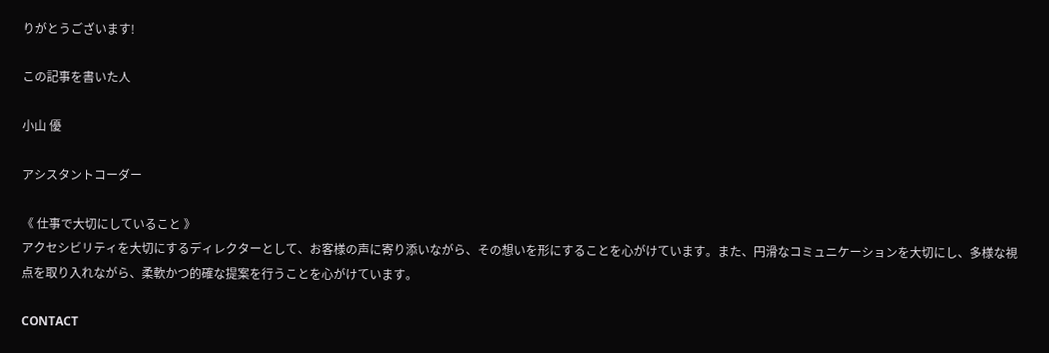りがとうございます!

この記事を書いた人

小山 優

アシスタントコーダー

《 仕事で大切にしていること 》
アクセシビリティを大切にするディレクターとして、お客様の声に寄り添いながら、その想いを形にすることを心がけています。また、円滑なコミュニケーションを大切にし、多様な視点を取り入れながら、柔軟かつ的確な提案を行うことを心がけています。

CONTACT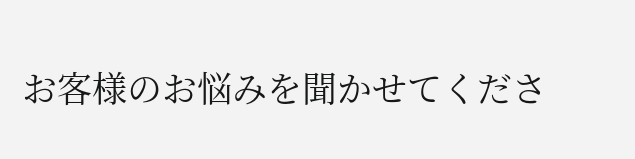お客様のお悩みを聞かせてくださ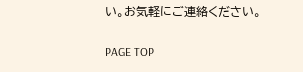い。お気軽にご連絡ください。

PAGE TOP